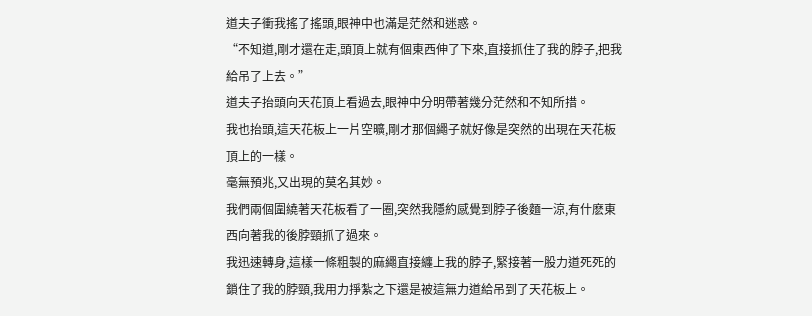道夫子衝我搖了搖頭,眼神中也滿是茫然和迷惑。
“不知道,剛才還在走,頭頂上就有個東西伸了下來,直接抓住了我的脖子,把我給吊了上去。”
道夫子抬頭向天花頂上看過去,眼神中分明帶著幾分茫然和不知所措。
我也抬頭,這天花板上一片空曠,剛才那個繩子就好像是突然的出現在天花板頂上的一樣。
毫無預兆,又出現的莫名其妙。
我們兩個圍繞著天花板看了一圈,突然我隱約感覺到脖子後麵一涼,有什麽東西向著我的後脖頸抓了過來。
我迅速轉身,這樣一條粗製的麻繩直接纏上我的脖子,緊接著一股力道死死的鎖住了我的脖頸,我用力掙紮之下還是被這無力道給吊到了天花板上。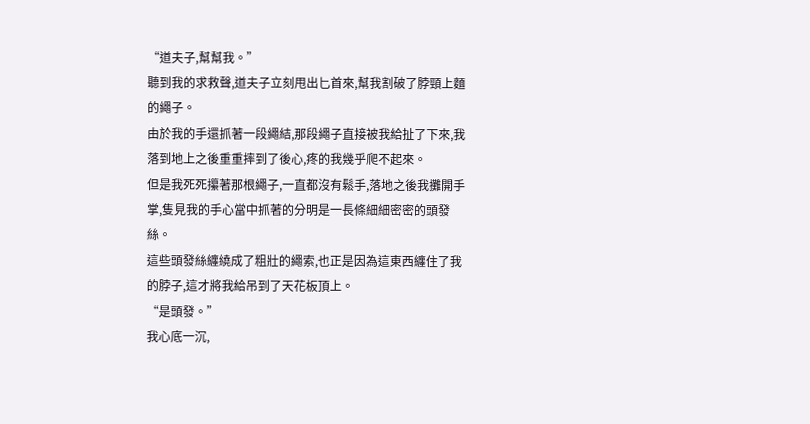“道夫子,幫幫我。”
聽到我的求救聲,道夫子立刻甩出匕首來,幫我割破了脖頸上麵的繩子。
由於我的手還抓著一段繩結,那段繩子直接被我給扯了下來,我落到地上之後重重摔到了後心,疼的我幾乎爬不起來。
但是我死死攥著那根繩子,一直都沒有鬆手,落地之後我攤開手掌,隻見我的手心當中抓著的分明是一長條細細密密的頭發絲。
這些頭發絲纏繞成了粗壯的繩索,也正是因為這東西纏住了我的脖子,這才將我給吊到了天花板頂上。
“是頭發。”
我心底一沉,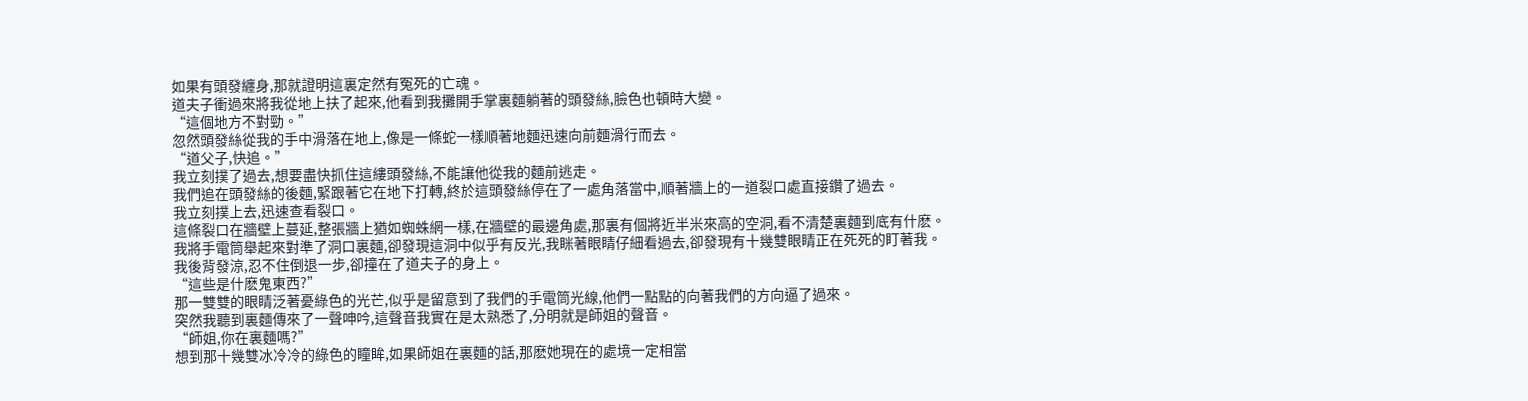如果有頭發纏身,那就證明這裏定然有冤死的亡魂。
道夫子衝過來將我從地上扶了起來,他看到我攤開手掌裏麵躺著的頭發絲,臉色也頓時大變。
“這個地方不對勁。”
忽然頭發絲從我的手中滑落在地上,像是一條蛇一樣順著地麵迅速向前麵滑行而去。
“道父子,快追。”
我立刻撲了過去,想要盡快抓住這縷頭發絲,不能讓他從我的麵前逃走。
我們追在頭發絲的後麵,緊跟著它在地下打轉,終於這頭發絲停在了一處角落當中,順著牆上的一道裂口處直接鑽了過去。
我立刻撲上去,迅速查看裂口。
這條裂口在牆壁上蔓延,整張牆上猶如蜘蛛網一樣,在牆壁的最邊角處,那裏有個將近半米來高的空洞,看不清楚裏麵到底有什麽。
我將手電筒舉起來對準了洞口裏麵,卻發現這洞中似乎有反光,我眯著眼睛仔細看過去,卻發現有十幾雙眼睛正在死死的盯著我。
我後背發涼,忍不住倒退一步,卻撞在了道夫子的身上。
“這些是什麽鬼東西?”
那一雙雙的眼睛泛著憂綠色的光芒,似乎是留意到了我們的手電筒光線,他們一點點的向著我們的方向逼了過來。
突然我聽到裏麵傳來了一聲呻吟,這聲音我實在是太熟悉了,分明就是師姐的聲音。
“師姐,你在裏麵嗎?”
想到那十幾雙冰冷冷的綠色的瞳眸,如果師姐在裏麵的話,那麽她現在的處境一定相當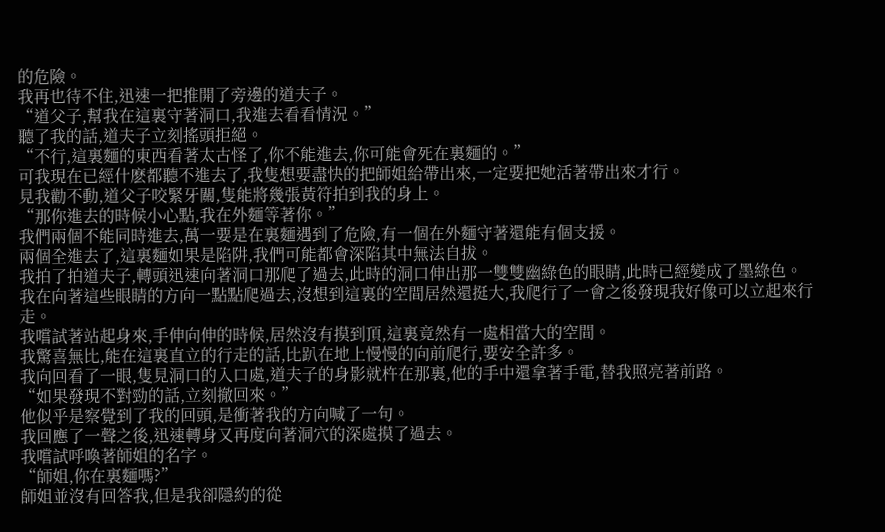的危險。
我再也待不住,迅速一把推開了旁邊的道夫子。
“道父子,幫我在這裏守著洞口,我進去看看情況。”
聽了我的話,道夫子立刻搖頭拒絕。
“不行,這裏麵的東西看著太古怪了,你不能進去,你可能會死在裏麵的。”
可我現在已經什麽都聽不進去了,我隻想要盡快的把師姐給帶出來,一定要把她活著帶出來才行。
見我勸不動,道父子咬緊牙關,隻能將幾張黃符拍到我的身上。
“那你進去的時候小心點,我在外麵等著你。”
我們兩個不能同時進去,萬一要是在裏麵遇到了危險,有一個在外麵守著還能有個支援。
兩個全進去了,這裏麵如果是陷阱,我們可能都會深陷其中無法自拔。
我拍了拍道夫子,轉頭迅速向著洞口那爬了過去,此時的洞口伸出那一雙雙幽綠色的眼睛,此時已經變成了墨綠色。
我在向著這些眼睛的方向一點點爬過去,沒想到這裏的空間居然還挺大,我爬行了一會之後發現我好像可以立起來行走。
我嚐試著站起身來,手伸向伸的時候,居然沒有摸到頂,這裏竟然有一處相當大的空間。
我驚喜無比,能在這裏直立的行走的話,比趴在地上慢慢的向前爬行,要安全許多。
我向回看了一眼,隻見洞口的入口處,道夫子的身影就杵在那裏,他的手中還拿著手電,替我照亮著前路。
“如果發現不對勁的話,立刻撤回來。”
他似乎是察覺到了我的回頭,是衝著我的方向喊了一句。
我回應了一聲之後,迅速轉身又再度向著洞穴的深處摸了過去。
我嚐試呼喚著師姐的名字。
“師姐,你在裏麵嗎?”
師姐並沒有回答我,但是我卻隱約的從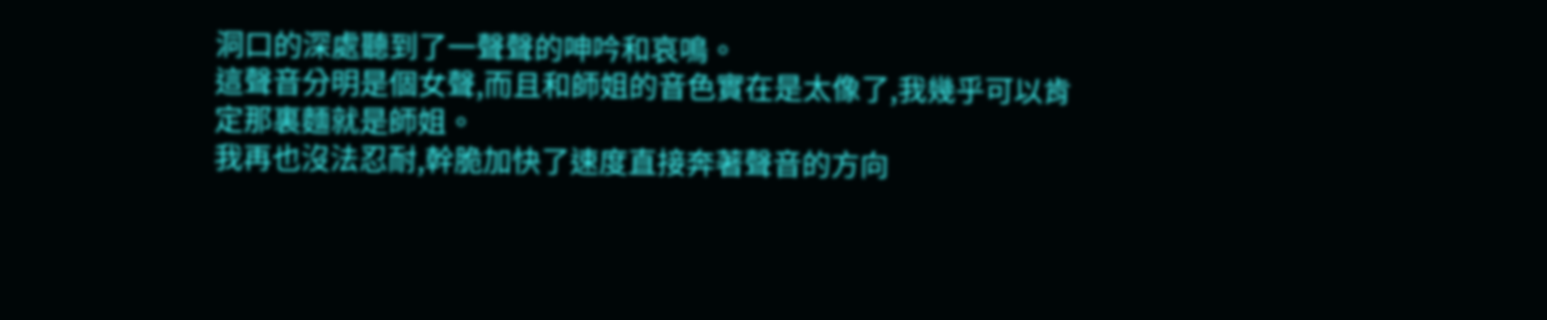洞口的深處聽到了一聲聲的呻吟和哀鳴。
這聲音分明是個女聲,而且和師姐的音色實在是太像了,我幾乎可以肯定那裏麵就是師姐。
我再也沒法忍耐,幹脆加快了速度直接奔著聲音的方向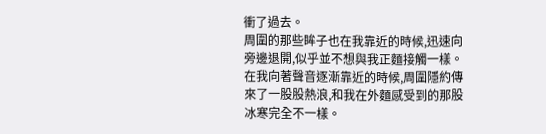衝了過去。
周圍的那些眸子也在我靠近的時候,迅速向旁邊退開,似乎並不想與我正麵接觸一樣。
在我向著聲音逐漸靠近的時候,周圍隱約傳來了一股股熱浪,和我在外麵感受到的那股冰寒完全不一樣。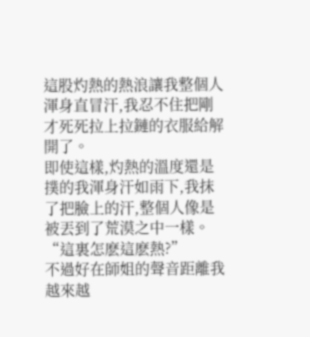這股灼熱的熱浪讓我整個人渾身直冒汗,我忍不住把剛才死死拉上拉鏈的衣服給解開了。
即使這樣,灼熱的溫度還是撲的我渾身汗如雨下,我抹了把臉上的汗,整個人像是被丟到了荒漠之中一樣。
“這裏怎麽這麽熱?”
不過好在師姐的聲音距離我越來越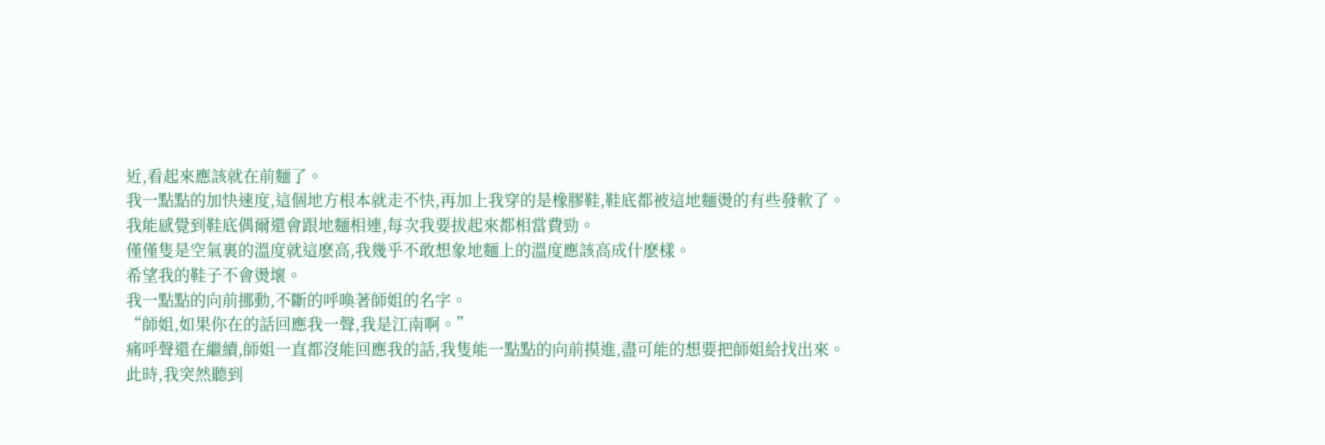近,看起來應該就在前麵了。
我一點點的加快速度,這個地方根本就走不快,再加上我穿的是橡膠鞋,鞋底都被這地麵燙的有些發軟了。
我能感覺到鞋底偶爾還會跟地麵相連,每次我要拔起來都相當費勁。
僅僅隻是空氣裏的溫度就這麽高,我幾乎不敢想象地麵上的溫度應該高成什麽樣。
希望我的鞋子不會燙壞。
我一點點的向前挪動,不斷的呼喚著師姐的名字。
“師姐,如果你在的話回應我一聲,我是江南啊。”
痛呼聲還在繼續,師姐一直都沒能回應我的話,我隻能一點點的向前摸進,盡可能的想要把師姐給找出來。
此時,我突然聽到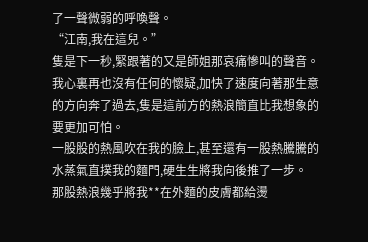了一聲微弱的呼喚聲。
“江南,我在這兒。”
隻是下一秒,緊跟著的又是師姐那哀痛慘叫的聲音。
我心裏再也沒有任何的懷疑,加快了速度向著那生意的方向奔了過去,隻是這前方的熱浪簡直比我想象的要更加可怕。
一股股的熱風吹在我的臉上,甚至還有一股熱騰騰的水蒸氣直撲我的麵門,硬生生將我向後推了一步。
那股熱浪幾乎將我**在外麵的皮膚都給燙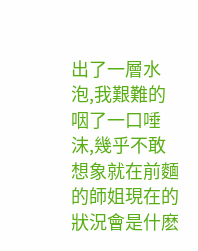出了一層水泡,我艱難的咽了一口唾沫,幾乎不敢想象就在前麵的師姐現在的狀況會是什麽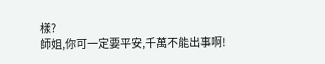樣?
師姐,你可一定要平安,千萬不能出事啊!